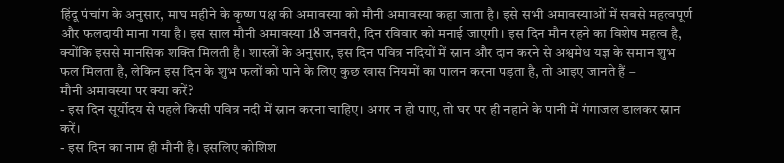हिंदू पंचांग के अनुसार, माघ महीने के कृष्ण पक्ष की अमावस्या को मौनी अमावस्या कहा जाता है। इसे सभी अमावस्याओं में सबसे महत्वपूर्ण और फलदायी माना गया है। इस साल मौनी अमावस्या 18 जनवरी, दिन रविवार को मनाई जाएगी। इस दिन मौन रहने का विशेष महत्व है, क्योंकि इससे मानसिक शक्ति मिलती है। शास्त्रों के अनुसार, इस दिन पवित्र नदियों में स्नान और दान करने से अश्वमेध यज्ञ के समान शुभ फल मिलता है, लेकिन इस दिन के शुभ फलों को पाने के लिए कुछ खास नियमों का पालन करना पड़ता है, तो आइए जानते हैं –
मौनी अमावस्या पर क्या करें?
- इस दिन सूर्योदय से पहले किसी पवित्र नदी में स्नान करना चाहिए। अगर न हो पाए, तो घर पर ही नहाने के पानी में गंगाजल डालकर स्नान करें।
- इस दिन का नाम ही मौनी है। इसलिए कोशिश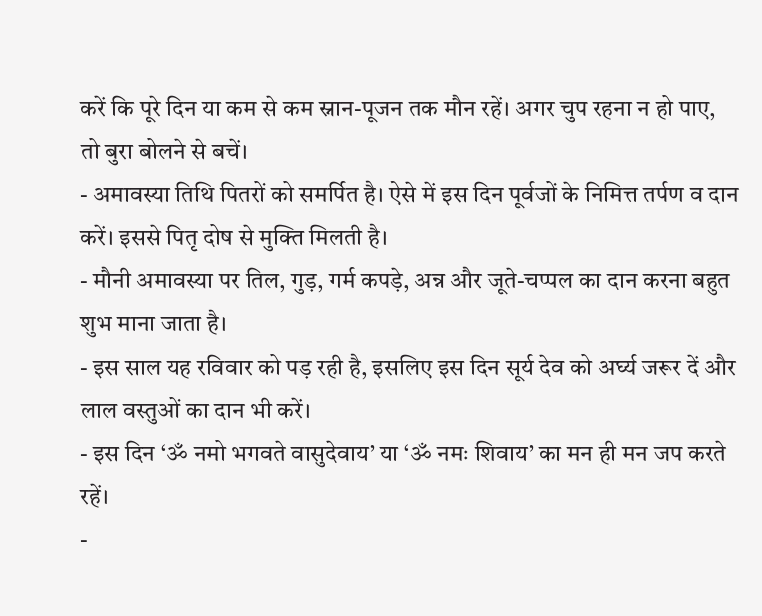करें कि पूरे दिन या कम से कम स्नान-पूजन तक मौन रहें। अगर चुप रहना न हो पाए, तो बुरा बोलने से बचें।
- अमावस्या तिथि पितरों को समर्पित है। ऐसे में इस दिन पूर्वजों के निमित्त तर्पण व दान करें। इससे पितृ दोष से मुक्ति मिलती है।
- मौनी अमावस्या पर तिल, गुड़, गर्म कपड़े, अन्न और जूते-चप्पल का दान करना बहुत शुभ माना जाता है।
- इस साल यह रविवार को पड़ रही है, इसलिए इस दिन सूर्य देव को अर्घ्य जरूर दें और लाल वस्तुओं का दान भी करें।
- इस दिन ‘ॐ नमो भगवते वासुदेवाय’ या ‘ॐ नमः शिवाय’ का मन ही मन जप करते रहें।
-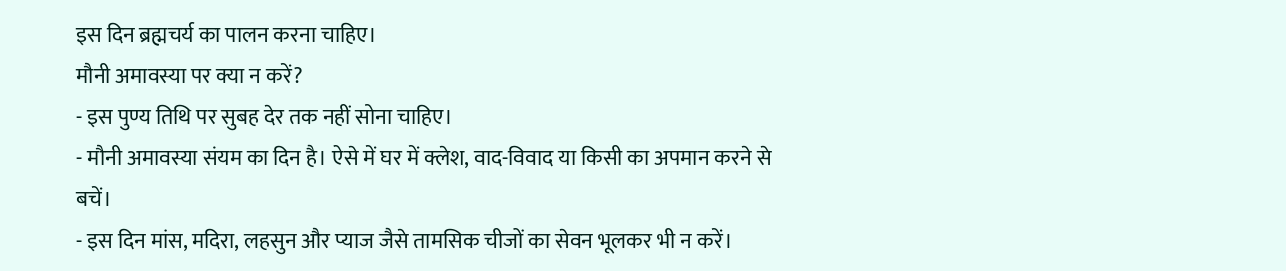इस दिन ब्रह्मचर्य का पालन करना चाहिए।
मौनी अमावस्या पर क्या न करें?
- इस पुण्य तिथि पर सुबह देर तक नहीं सोना चाहिए।
- मौनी अमावस्या संयम का दिन है। ऐसे में घर में क्लेश, वाद-विवाद या किसी का अपमान करने से बचें।
- इस दिन मांस, मदिरा, लहसुन और प्याज जैसे तामसिक चीजों का सेवन भूलकर भी न करें।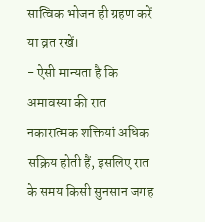सात्विक भोजन ही ग्रहण करें या व्रत रखें।
- ऐसी मान्यता है कि अमावस्या की रात नकारात्मक शक्तियां अधिक सक्रिय होती हैं, इसलिए रात के समय किसी सुनसान जगह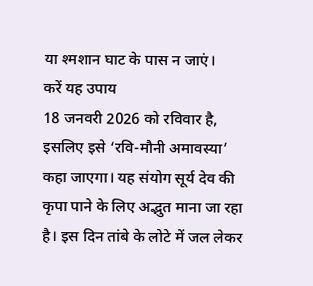या श्मशान घाट के पास न जाएं।
करें यह उपाय
18 जनवरी 2026 को रविवार है, इसलिए इसे ‘रवि-मौनी अमावस्या’ कहा जाएगा। यह संयोग सूर्य देव की कृपा पाने के लिए अद्भुत माना जा रहा है। इस दिन तांबे के लोटे में जल लेकर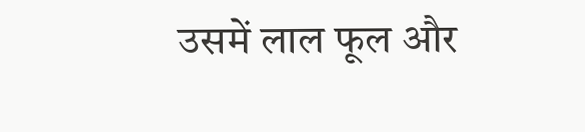उसमें लाल फूल और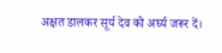अक्षत डालकर सूर्य देव को अर्घ्य जरूर दें।